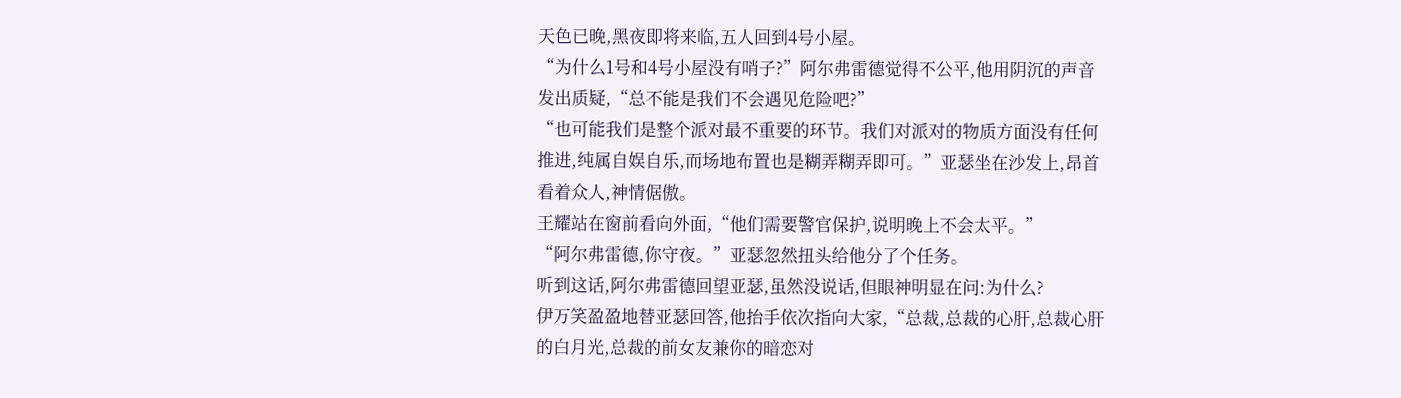天色已晚,黑夜即将来临,五人回到4号小屋。
“为什么1号和4号小屋没有哨子?”阿尔弗雷德觉得不公平,他用阴沉的声音发出质疑,“总不能是我们不会遇见危险吧?”
“也可能我们是整个派对最不重要的环节。我们对派对的物质方面没有任何推进,纯属自娱自乐,而场地布置也是糊弄糊弄即可。”亚瑟坐在沙发上,昂首看着众人,神情倨傲。
王耀站在窗前看向外面,“他们需要警官保护,说明晚上不会太平。”
“阿尔弗雷德,你守夜。”亚瑟忽然扭头给他分了个任务。
听到这话,阿尔弗雷德回望亚瑟,虽然没说话,但眼神明显在问:为什么?
伊万笑盈盈地替亚瑟回答,他抬手依次指向大家,“总裁,总裁的心肝,总裁心肝的白月光,总裁的前女友兼你的暗恋对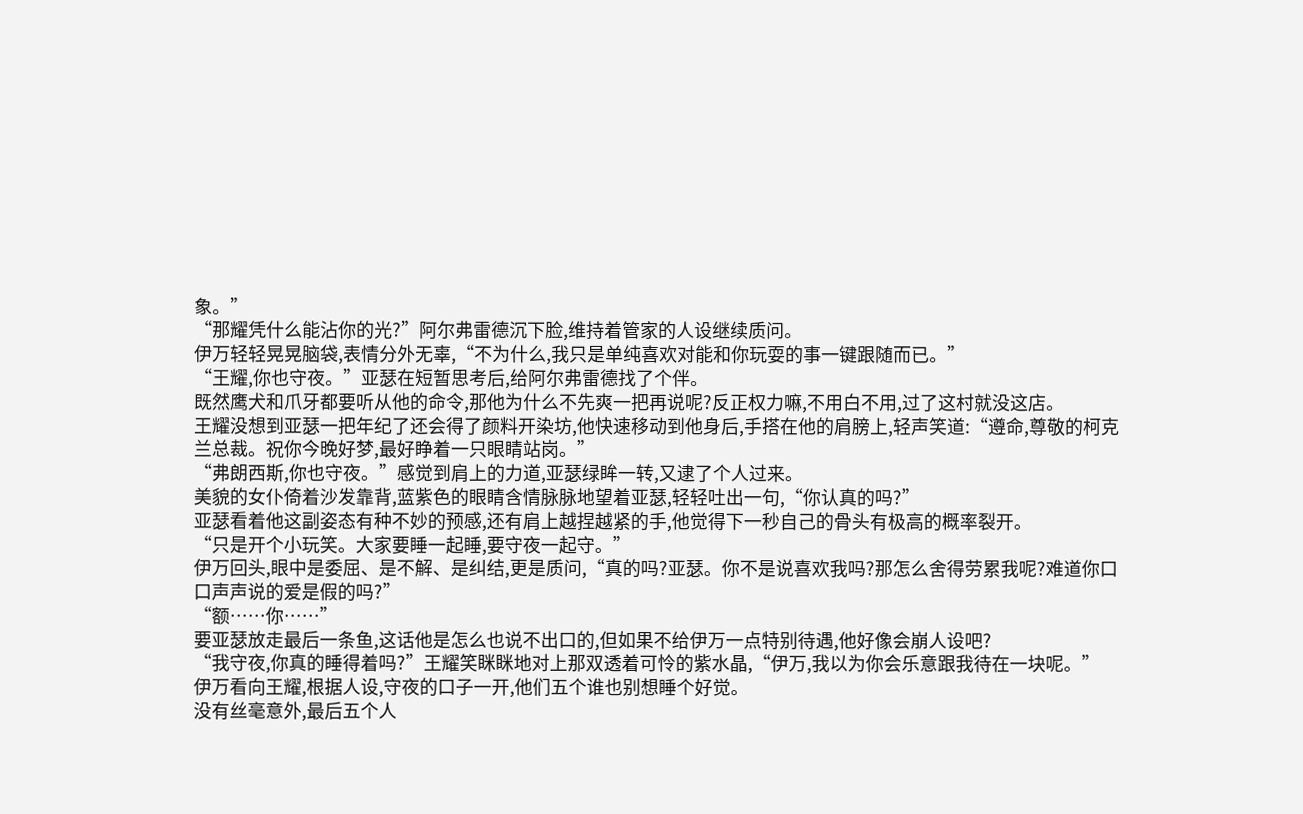象。”
“那耀凭什么能沾你的光?”阿尔弗雷德沉下脸,维持着管家的人设继续质问。
伊万轻轻晃晃脑袋,表情分外无辜,“不为什么,我只是单纯喜欢对能和你玩耍的事一键跟随而已。”
“王耀,你也守夜。”亚瑟在短暂思考后,给阿尔弗雷德找了个伴。
既然鹰犬和爪牙都要听从他的命令,那他为什么不先爽一把再说呢?反正权力嘛,不用白不用,过了这村就没这店。
王耀没想到亚瑟一把年纪了还会得了颜料开染坊,他快速移动到他身后,手搭在他的肩膀上,轻声笑道:“遵命,尊敬的柯克兰总裁。祝你今晚好梦,最好睁着一只眼睛站岗。”
“弗朗西斯,你也守夜。”感觉到肩上的力道,亚瑟绿眸一转,又逮了个人过来。
美貌的女仆倚着沙发靠背,蓝紫色的眼睛含情脉脉地望着亚瑟,轻轻吐出一句,“你认真的吗?”
亚瑟看着他这副姿态有种不妙的预感,还有肩上越捏越紧的手,他觉得下一秒自己的骨头有极高的概率裂开。
“只是开个小玩笑。大家要睡一起睡,要守夜一起守。”
伊万回头,眼中是委屈、是不解、是纠结,更是质问,“真的吗?亚瑟。你不是说喜欢我吗?那怎么舍得劳累我呢?难道你口口声声说的爱是假的吗?”
“额……你……”
要亚瑟放走最后一条鱼,这话他是怎么也说不出口的,但如果不给伊万一点特别待遇,他好像会崩人设吧?
“我守夜,你真的睡得着吗?”王耀笑眯眯地对上那双透着可怜的紫水晶,“伊万,我以为你会乐意跟我待在一块呢。”
伊万看向王耀,根据人设,守夜的口子一开,他们五个谁也别想睡个好觉。
没有丝毫意外,最后五个人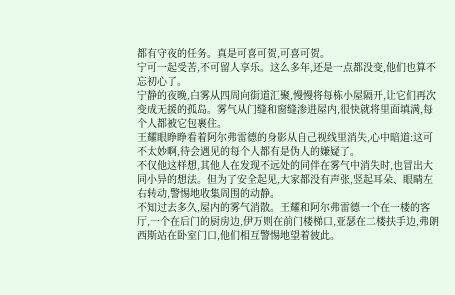都有守夜的任务。真是可喜可贺,可喜可贺。
宁可一起受苦,不可留人享乐。这么多年,还是一点都没变,他们也算不忘初心了。
宁静的夜晚,白雾从四周向街道汇聚,慢慢将每栋小屋隔开,让它们再次变成无援的孤岛。雾气从门缝和窗缝渗进屋内,很快就将里面填满,每个人都被它包裹住。
王耀眼睁睁看着阿尔弗雷德的身影从自己视线里消失,心中暗道:这可不太妙啊,待会遇见的每个人都有是伪人的嫌疑了。
不仅他这样想,其他人在发现不远处的同伴在雾气中消失时,也冒出大同小异的想法。但为了安全起见,大家都没有声张,竖起耳朵、眼睛左右转动,警惕地收集周围的动静。
不知过去多久,屋内的雾气消散。王耀和阿尔弗雷德一个在一楼的客厅,一个在后门的厨房边,伊万则在前门楼梯口,亚瑟在二楼扶手边,弗朗西斯站在卧室门口,他们相互警惕地望着彼此。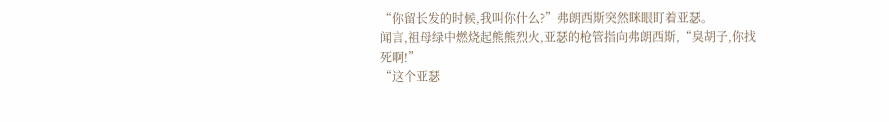“你留长发的时候,我叫你什么?”弗朗西斯突然眯眼盯着亚瑟。
闻言,祖母绿中燃烧起熊熊烈火,亚瑟的枪管指向弗朗西斯,“臭胡子,你找死啊!”
“这个亚瑟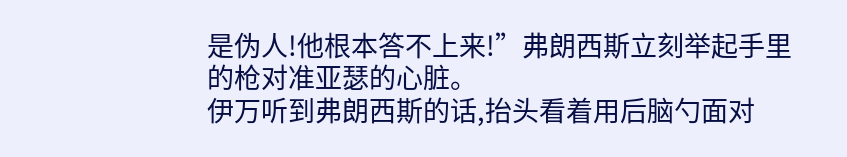是伪人!他根本答不上来!”弗朗西斯立刻举起手里的枪对准亚瑟的心脏。
伊万听到弗朗西斯的话,抬头看着用后脑勺面对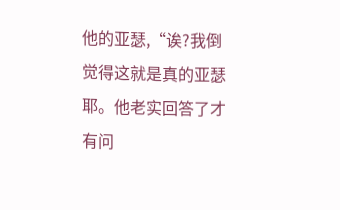他的亚瑟,“诶?我倒觉得这就是真的亚瑟耶。他老实回答了才有问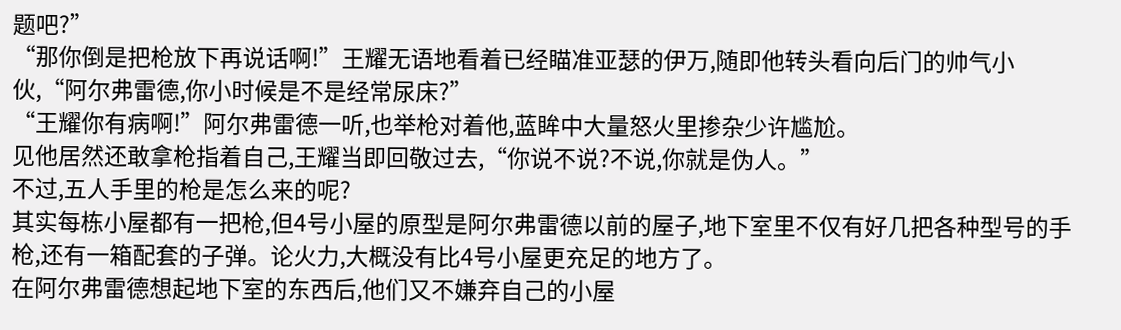题吧?”
“那你倒是把枪放下再说话啊!”王耀无语地看着已经瞄准亚瑟的伊万,随即他转头看向后门的帅气小伙,“阿尔弗雷德,你小时候是不是经常尿床?”
“王耀你有病啊!”阿尔弗雷德一听,也举枪对着他,蓝眸中大量怒火里掺杂少许尴尬。
见他居然还敢拿枪指着自己,王耀当即回敬过去,“你说不说?不说,你就是伪人。”
不过,五人手里的枪是怎么来的呢?
其实每栋小屋都有一把枪,但4号小屋的原型是阿尔弗雷德以前的屋子,地下室里不仅有好几把各种型号的手枪,还有一箱配套的子弹。论火力,大概没有比4号小屋更充足的地方了。
在阿尔弗雷德想起地下室的东西后,他们又不嫌弃自己的小屋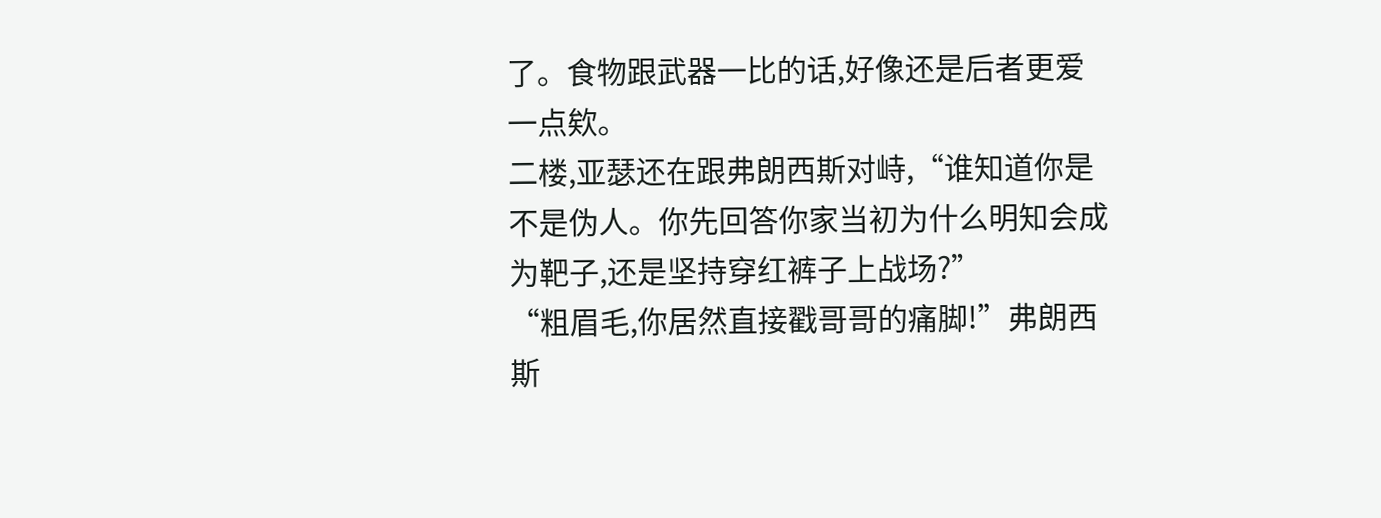了。食物跟武器一比的话,好像还是后者更爱一点欸。
二楼,亚瑟还在跟弗朗西斯对峙,“谁知道你是不是伪人。你先回答你家当初为什么明知会成为靶子,还是坚持穿红裤子上战场?”
“粗眉毛,你居然直接戳哥哥的痛脚!”弗朗西斯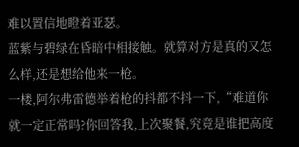难以置信地瞪着亚瑟。
蓝紫与碧绿在昏暗中相接触。就算对方是真的又怎么样,还是想给他来一枪。
一楼,阿尔弗雷德举着枪的抖都不抖一下,“难道你就一定正常吗?你回答我,上次聚餐,究竟是谁把高度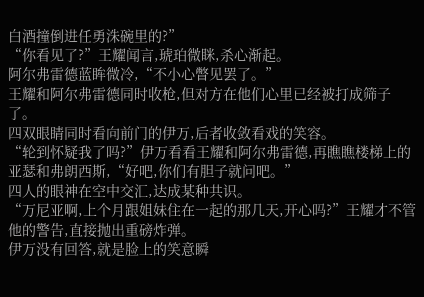白酒撞倒进任勇洙碗里的?”
“你看见了?”王耀闻言,琥珀微眯,杀心渐起。
阿尔弗雷德蓝眸微冷,“不小心瞥见罢了。”
王耀和阿尔弗雷德同时收枪,但对方在他们心里已经被打成筛子了。
四双眼睛同时看向前门的伊万,后者收敛看戏的笑容。
“轮到怀疑我了吗?”伊万看看王耀和阿尔弗雷德,再瞧瞧楼梯上的亚瑟和弗朗西斯,“好吧,你们有胆子就问吧。”
四人的眼神在空中交汇,达成某种共识。
“万尼亚啊,上个月跟姐妹住在一起的那几天,开心吗?”王耀才不管他的警告,直接抛出重磅炸弹。
伊万没有回答,就是脸上的笑意瞬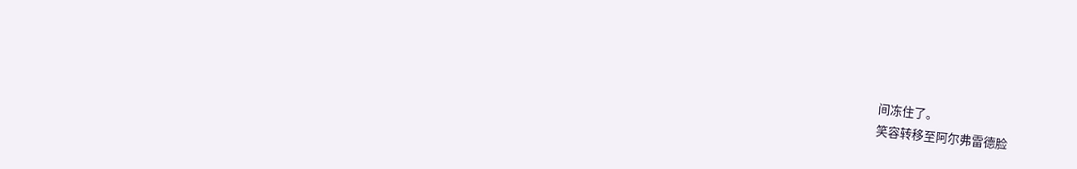间冻住了。
笑容转移至阿尔弗雷德脸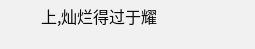上,灿烂得过于耀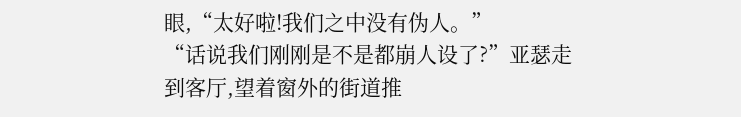眼,“太好啦!我们之中没有伪人。”
“话说我们刚刚是不是都崩人设了?”亚瑟走到客厅,望着窗外的街道推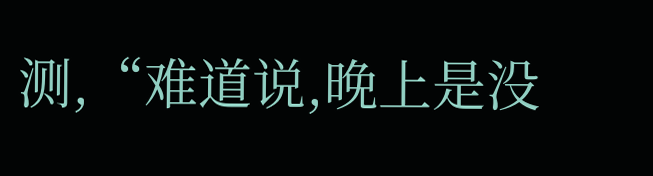测,“难道说,晚上是没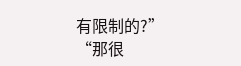有限制的?”
“那很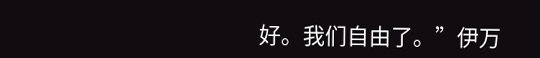好。我们自由了。”伊万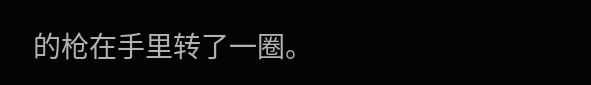的枪在手里转了一圈。